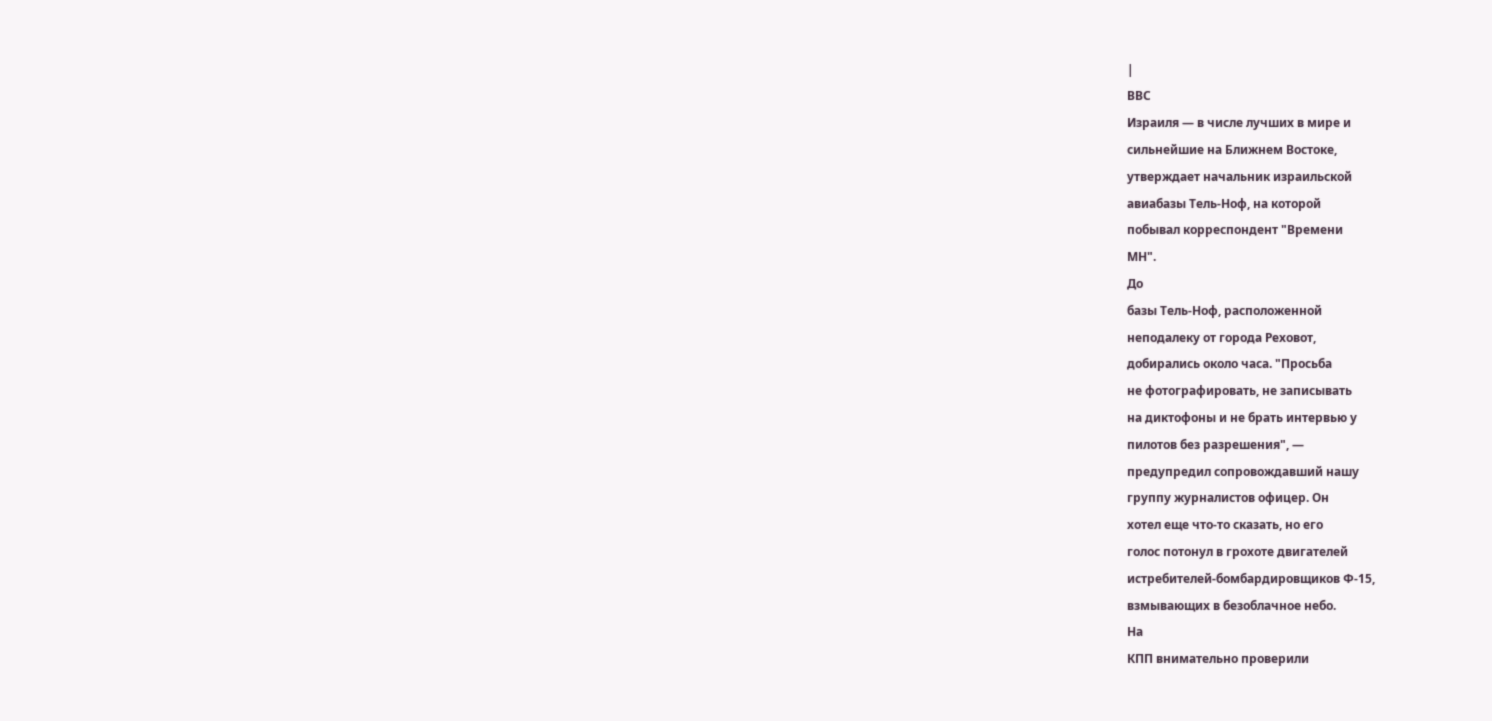|
ВВС
Израиля — в числе лучших в мире и
сильнейшие на Ближнем Востоке,
утверждает начальник израильской
авиабазы Тель-Ноф, на которой
побывал корреспондент "Времени
МН".
До
базы Тель-Ноф, расположенной
неподалеку от города Реховот,
добирались около часа. "Просьба
не фотографировать, не записывать
на диктофоны и не брать интервью у
пилотов без разрешения", —
предупредил сопровождавший нашу
группу журналистов офицер. Он
хотел еще что-то сказать, но его
голос потонул в грохоте двигателей
истребителей-бомбардировщиков Ф-15,
взмывающих в безоблачное небо.
На
КПП внимательно проверили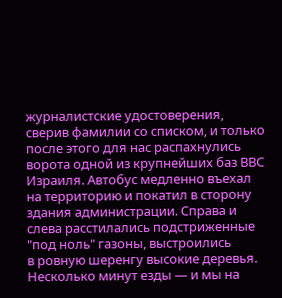журналистские удостоверения,
сверив фамилии со списком, и только
после этого для нас распахнулись
ворота одной из крупнейших баз ВВС
Израиля. Автобус медленно въехал
на территорию и покатил в сторону
здания администрации. Справа и
слева расстилались подстриженные
"под ноль" газоны, выстроились
в ровную шеренгу высокие деревья.
Несколько минут езды — и мы на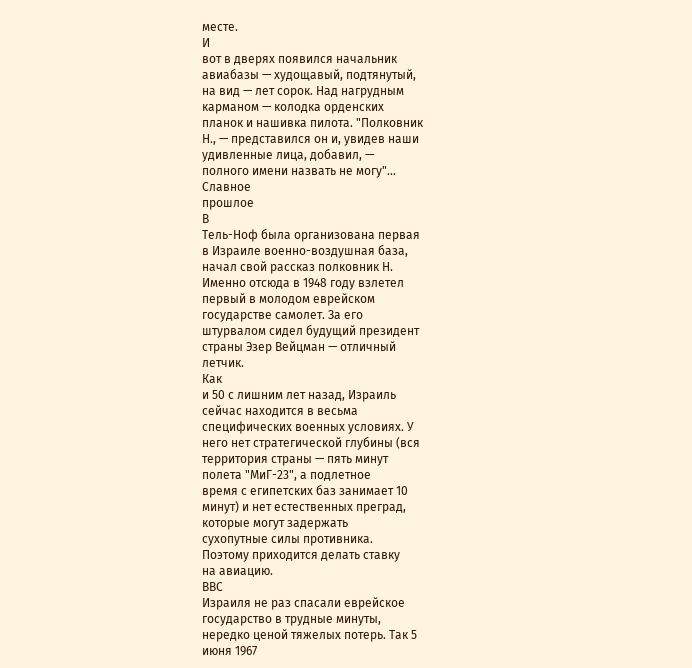месте.
И
вот в дверях появился начальник
авиабазы — худощавый, подтянутый,
на вид — лет сорок. Над нагрудным
карманом — колодка орденских
планок и нашивка пилота. "Полковник
Н., — представился он и, увидев наши
удивленные лица, добавил, —
полного имени назвать не могу"...
Славное
прошлое
В
Тель-Ноф была организована первая
в Израиле военно-воздушная база,
начал свой рассказ полковник Н.
Именно отсюда в 1948 году взлетел
первый в молодом еврейском
государстве самолет. За его
штурвалом сидел будущий президент
страны Эзер Вейцман — отличный
летчик.
Как
и 50 с лишним лет назад, Израиль
сейчас находится в весьма
специфических военных условиях. У
него нет стратегической глубины (вся
территория страны — пять минут
полета "МиГ-23", а подлетное
время с египетских баз занимает 10
минут) и нет естественных преград,
которые могут задержать
сухопутные силы противника.
Поэтому приходится делать ставку
на авиацию.
ВВС
Израиля не раз спасали еврейское
государство в трудные минуты,
нередко ценой тяжелых потерь. Так 5
июня 1967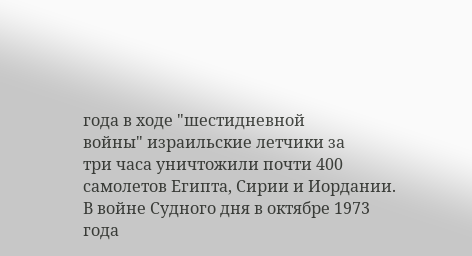года в ходе "шестидневной
войны" израильские летчики за
три часа уничтожили почти 400
самолетов Египта, Сирии и Иордании.
В войне Судного дня в октябре 1973
года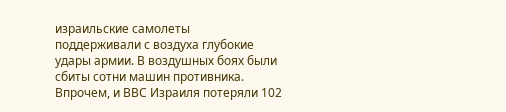израильские самолеты
поддерживали с воздуха глубокие
удары армии. В воздушных боях были
сбиты сотни машин противника.
Впрочем, и ВВС Израиля потеряли 102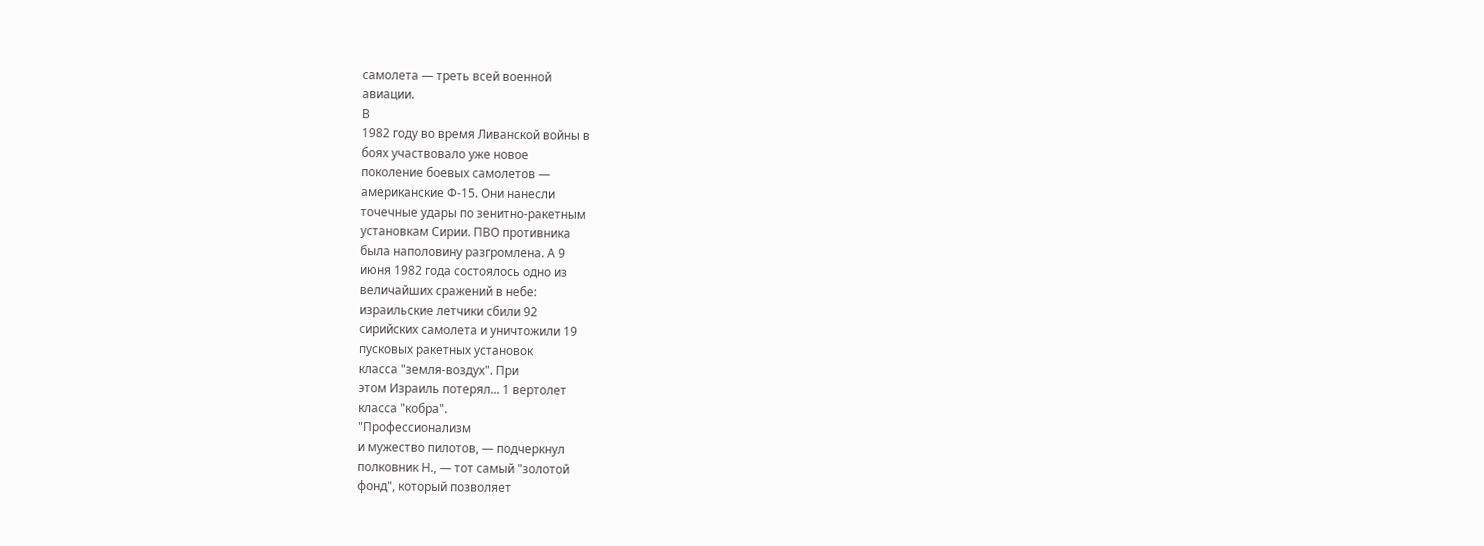самолета — треть всей военной
авиации.
В
1982 году во время Ливанской войны в
боях участвовало уже новое
поколение боевых самолетов —
американские Ф-15. Они нанесли
точечные удары по зенитно-ракетным
установкам Сирии. ПВО противника
была наполовину разгромлена. А 9
июня 1982 года состоялось одно из
величайших сражений в небе:
израильские летчики сбили 92
сирийских самолета и уничтожили 19
пусковых ракетных установок
класса "земля-воздух". При
этом Израиль потерял... 1 вертолет
класса "кобра".
"Профессионализм
и мужество пилотов, — подчеркнул
полковник Н., — тот самый "золотой
фонд", который позволяет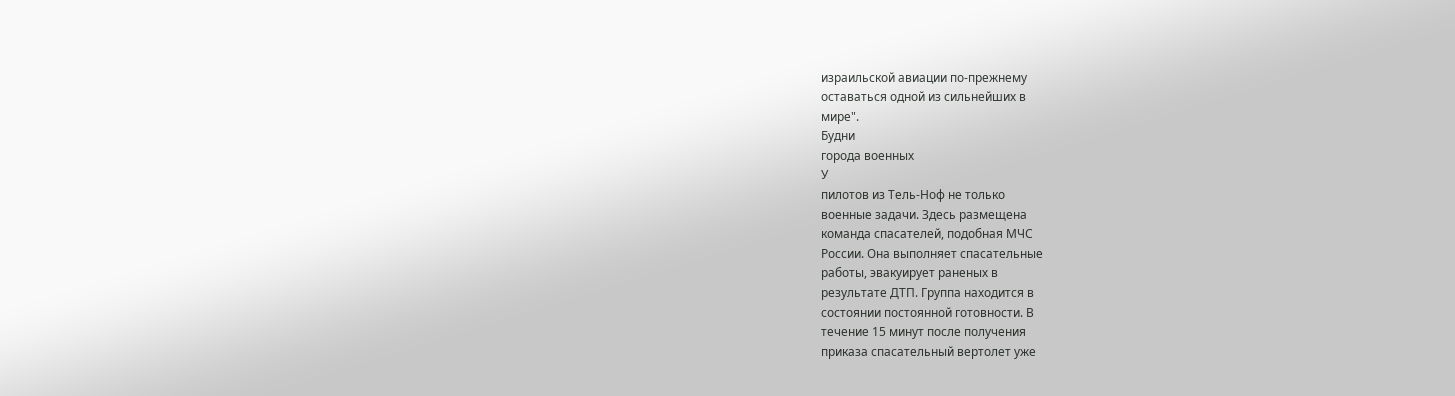израильской авиации по-прежнему
оставаться одной из сильнейших в
мире".
Будни
города военных
У
пилотов из Тель-Ноф не только
военные задачи. Здесь размещена
команда спасателей, подобная МЧС
России. Она выполняет спасательные
работы, эвакуирует раненых в
результате ДТП. Группа находится в
состоянии постоянной готовности. В
течение 15 минут после получения
приказа спасательный вертолет уже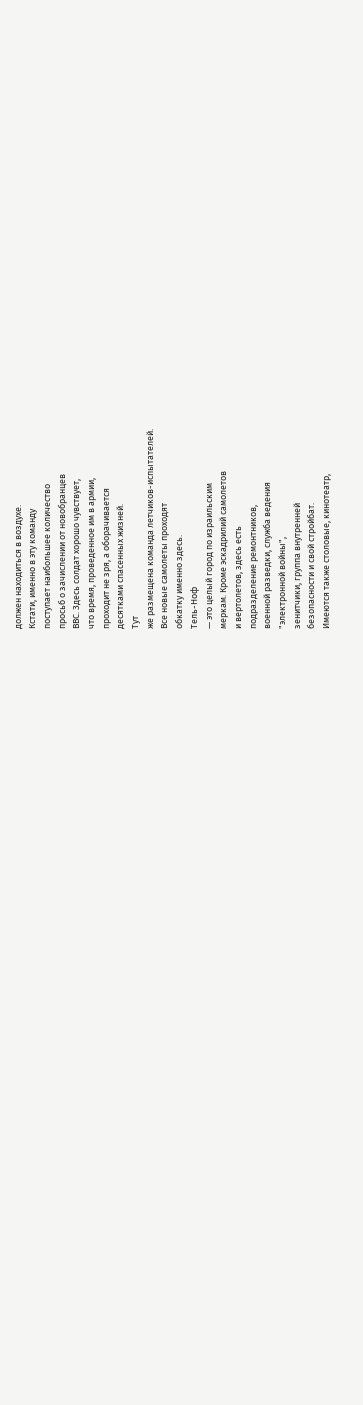должен находиться в воздухе.
Кстати, именно в эту команду
поступает наибольшее количество
просьб о зачислении от новобранцев
ВВС. Здесь солдат хорошо чувствует,
что время, проведенное им в армии,
проходит не зря, а оборачивается
десятками спасенных жизней.
Тут
же размещена команда летчиков-испытателей.
Все новые самолеты проходят
обкатку именно здесь.
Тель-Ноф
— это целый город по израильским
меркам. Кроме эскадрилий самолетов
и вертолетов, здесь есть
подразделение ремонтников,
военной разведки, служба ведения
"электронной войны",
зенитчики, группа внутренней
безопасности и свой стройбат.
Имеются также столовые, кинотеатр,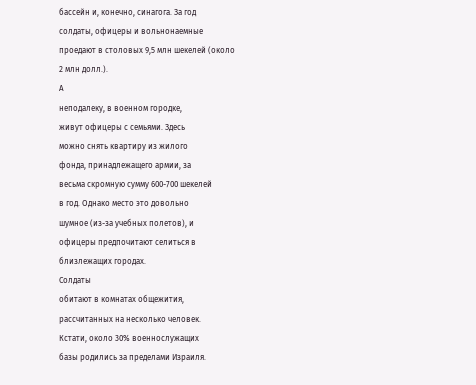бассейн и, конечно, синагога. За год
солдаты, офицеры и вольнонаемные
проедают в столовых 9,5 млн шекелей (около
2 млн долл.).
А
неподалеку, в военном городке,
живут офицеры с семьями. Здесь
можно снять квартиру из жилого
фонда, принадлежащего армии, за
весьма скромную сумму 600-700 шекелей
в год. Однако место это довольно
шумное (из-за учебных полетов), и
офицеры предпочитают селиться в
близлежащих городах.
Солдаты
обитают в комнатах общежития,
рассчитанных на несколько человек.
Кстати, около 30% военнослужащих
базы родились за пределами Израиля.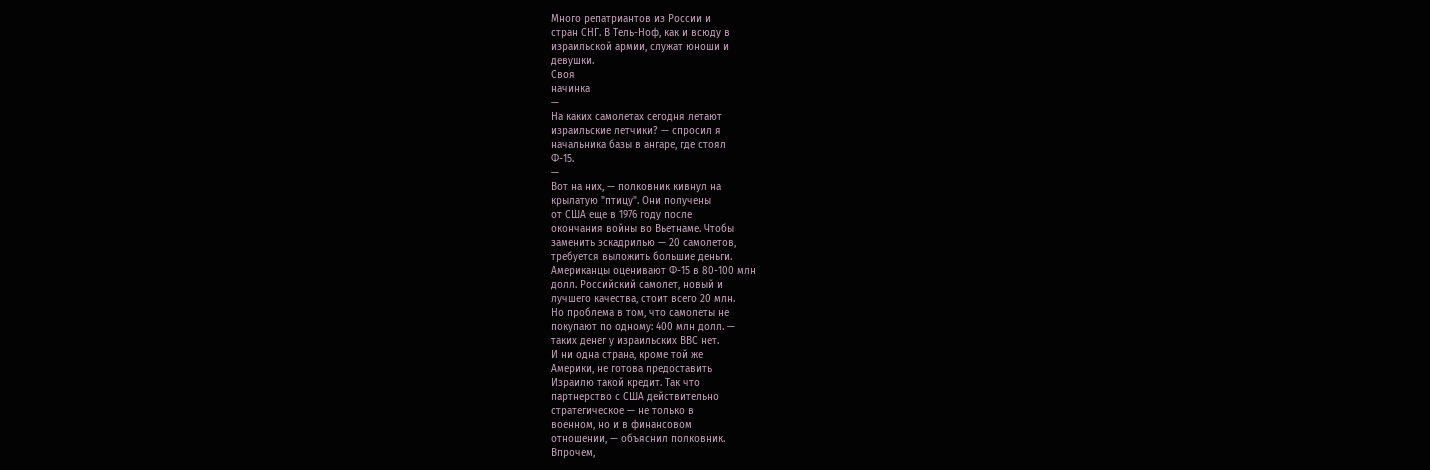Много репатриантов из России и
стран СНГ. В Тель-Ноф, как и всюду в
израильской армии, служат юноши и
девушки.
Своя
начинка
—
На каких самолетах сегодня летают
израильские летчики? — спросил я
начальника базы в ангаре, где стоял
Ф-15.
—
Вот на них, — полковник кивнул на
крылатую "птицу". Они получены
от США еще в 1976 году после
окончания войны во Вьетнаме. Чтобы
заменить эскадрилью — 20 самолетов,
требуется выложить большие деньги.
Американцы оценивают Ф-15 в 80-100 млн
долл. Российский самолет, новый и
лучшего качества, стоит всего 20 млн.
Но проблема в том, что самолеты не
покупают по одному: 400 млн долл. —
таких денег у израильских ВВС нет.
И ни одна страна, кроме той же
Америки, не готова предоставить
Израилю такой кредит. Так что
партнерство с США действительно
стратегическое — не только в
военном, но и в финансовом
отношении, — объяснил полковник.
Впрочем,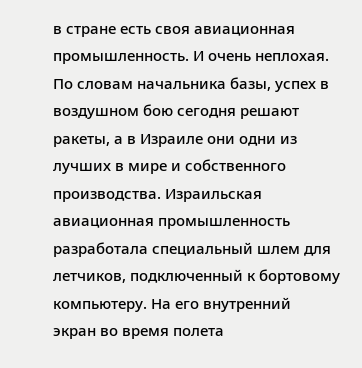в стране есть своя авиационная
промышленность. И очень неплохая.
По словам начальника базы, успех в
воздушном бою сегодня решают
ракеты, а в Израиле они одни из
лучших в мире и собственного
производства. Израильская
авиационная промышленность
разработала специальный шлем для
летчиков, подключенный к бортовому
компьютеру. На его внутренний
экран во время полета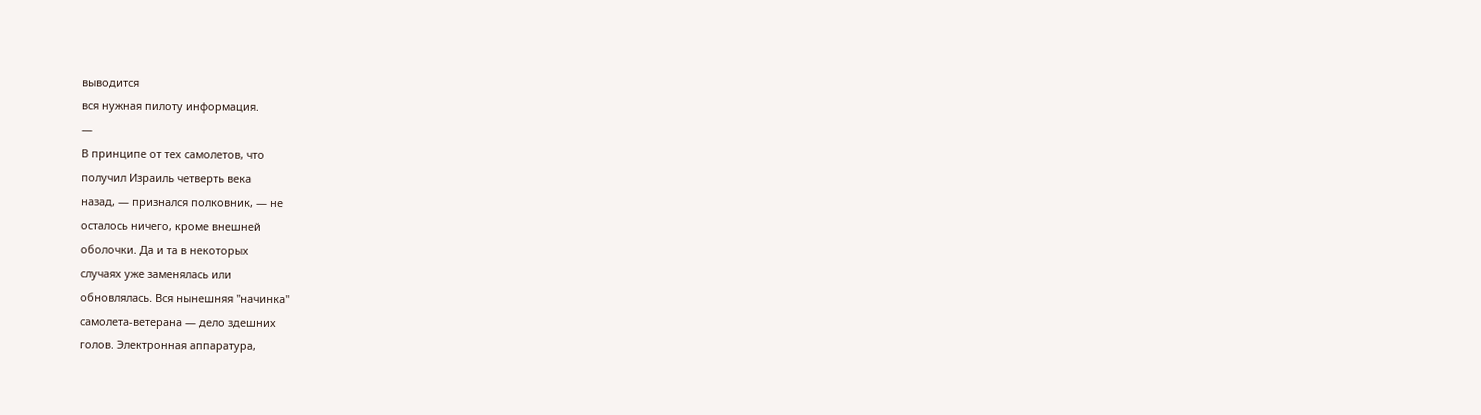выводится
вся нужная пилоту информация.
—
В принципе от тех самолетов, что
получил Израиль четверть века
назад, — признался полковник, — не
осталось ничего, кроме внешней
оболочки. Да и та в некоторых
случаях уже заменялась или
обновлялась. Вся нынешняя "начинка"
самолета-ветерана — дело здешних
голов. Электронная аппаратура,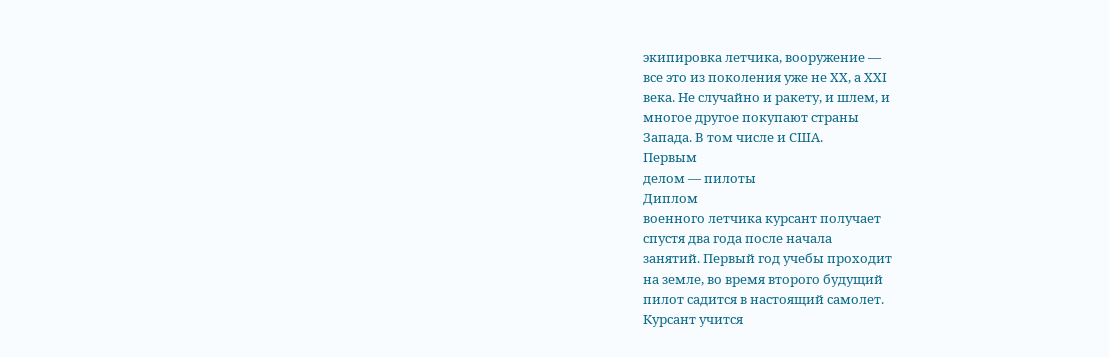экипировка летчика, вооружение —
все это из поколения уже не ХХ, а ХХI
века. Не случайно и ракету, и шлем, и
многое другое покупают страны
Запада. В том числе и США.
Первым
делом — пилоты
Диплом
военного летчика курсант получает
спустя два года после начала
занятий. Первый год учебы проходит
на земле, во время второго будущий
пилот садится в настоящий самолет.
Курсант учится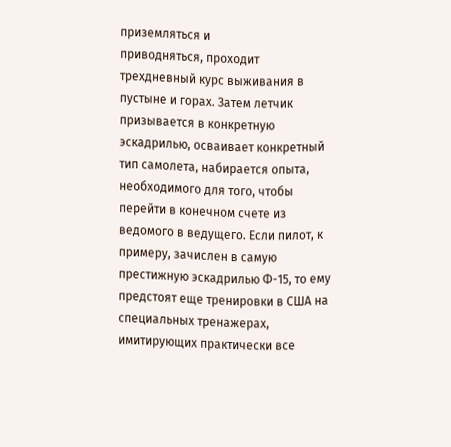приземляться и
приводняться, проходит
трехдневный курс выживания в
пустыне и горах. Затем летчик
призывается в конкретную
эскадрилью, осваивает конкретный
тип самолета, набирается опыта,
необходимого для того, чтобы
перейти в конечном счете из
ведомого в ведущего. Если пилот, к
примеру, зачислен в самую
престижную эскадрилью Ф-15, то ему
предстоят еще тренировки в США на
специальных тренажерах,
имитирующих практически все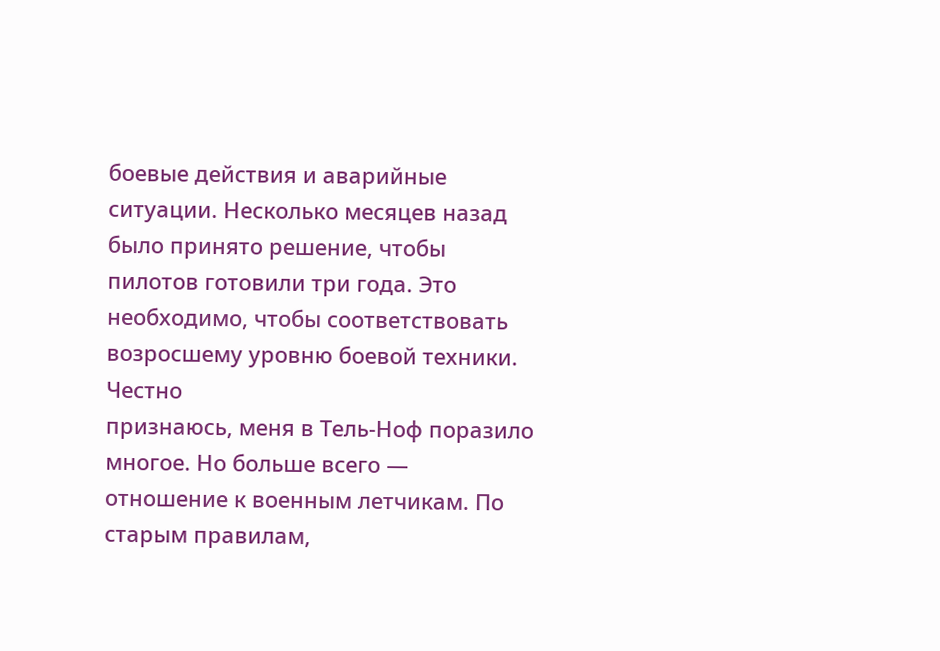боевые действия и аварийные
ситуации. Несколько месяцев назад
было принято решение, чтобы
пилотов готовили три года. Это
необходимо, чтобы соответствовать
возросшему уровню боевой техники.
Честно
признаюсь, меня в Тель-Ноф поразило
многое. Но больше всего —
отношение к военным летчикам. По
старым правилам,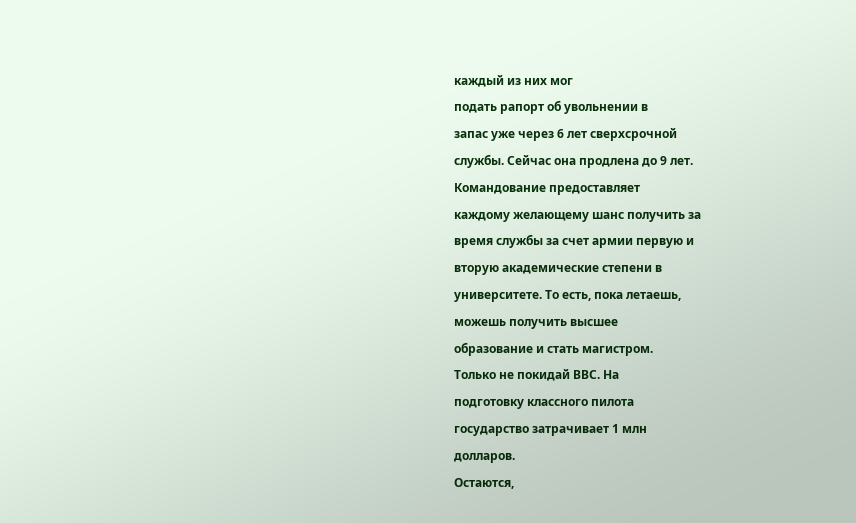каждый из них мог
подать рапорт об увольнении в
запас уже через 6 лет сверхсрочной
службы. Сейчас она продлена до 9 лет.
Командование предоставляет
каждому желающему шанс получить за
время службы за счет армии первую и
вторую академические степени в
университете. То есть, пока летаешь,
можешь получить высшее
образование и стать магистром.
Только не покидай ВВС. На
подготовку классного пилота
государство затрачивает 1 млн
долларов.
Остаются,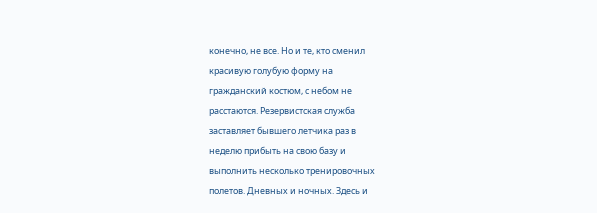конечно, не все. Но и те, кто сменил
красивую голубую форму на
гражданский костюм, с небом не
расстаются. Резервистская служба
заставляет бывшего летчика раз в
неделю прибыть на свою базу и
выполнить несколько тренировочных
полетов. Дневных и ночных. Здесь и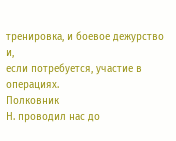тренировка, и боевое дежурство и,
если потребуется, участие в
операциях.
Полковник
Н. проводил нас до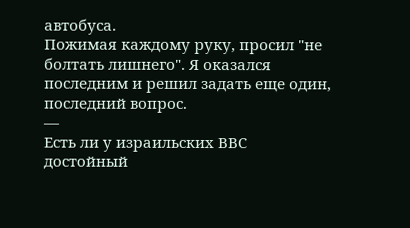автобуса.
Пожимая каждому руку, просил "не
болтать лишнего". Я оказался
последним и решил задать еще один,
последний вопрос.
—
Есть ли у израильских ВВС
достойный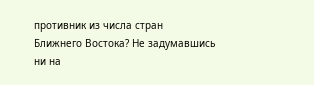противник из числа стран
Ближнего Востока? Не задумавшись
ни на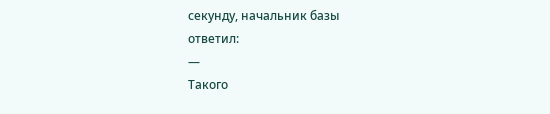секунду, начальник базы
ответил:
—
Такого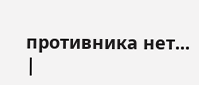противника нет...
|